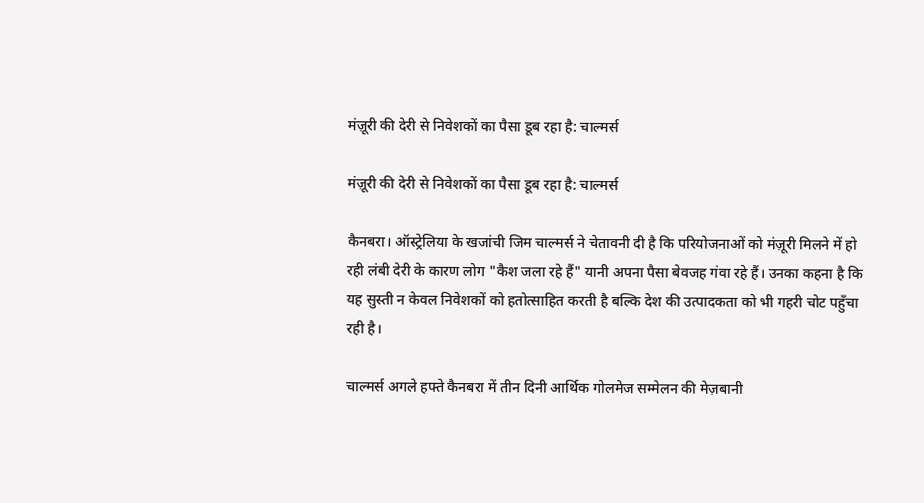मंज़ूरी की देरी से निवेशकों का पैसा डूब रहा है: चाल्मर्स

मंज़ूरी की देरी से निवेशकों का पैसा डूब रहा है: चाल्मर्स

कैनबरा। ऑस्ट्रेलिया के खजांची जिम चाल्मर्स ने चेतावनी दी है कि परियोजनाओं को मंज़ूरी मिलने में हो रही लंबी देरी के कारण लोग "कैश जला रहे हैं" यानी अपना पैसा बेवजह गंवा रहे हैं। उनका कहना है कि यह सुस्ती न केवल निवेशकों को हतोत्साहित करती है बल्कि देश की उत्पादकता को भी गहरी चोट पहुँचा रही है।

चाल्मर्स अगले हफ्ते कैनबरा में तीन दिनी आर्थिक गोलमेज सम्मेलन की मेज़बानी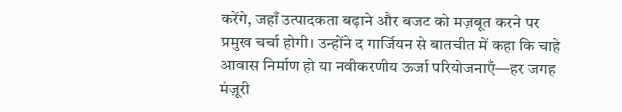करेंगे, जहाँ उत्पादकता बढ़ाने और बजट को मज़बूत करने पर प्रमुख चर्चा होगी। उन्होंने द गार्जियन से बातचीत में कहा कि चाहे आवास निर्माण हो या नवीकरणीय ऊर्जा परियोजनाएँ—हर जगह मंज़ूरी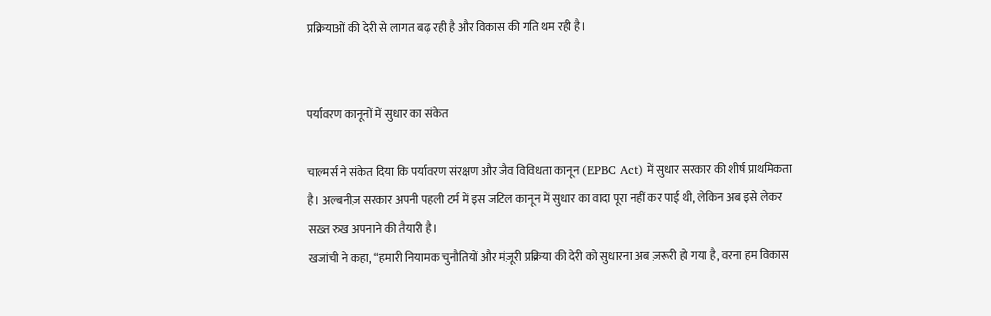प्रक्रियाओं की देरी से लागत बढ़ रही है और विकास की गति थम रही है।


पर्यावरण कानूनों में सुधार का संकेत

चाल्मर्स ने संकेत दिया कि पर्यावरण संरक्षण और जैव विविधता कानून (EPBC Act) में सुधार सरकार की शीर्ष प्राथमिकता है। अल्बनीज़ सरकार अपनी पहली टर्म में इस जटिल कानून में सुधार का वादा पूरा नहीं कर पाई थी, लेकिन अब इसे लेकर सख़्त रुख अपनाने की तैयारी है।
खजांची ने कहा, “हमारी नियामक चुनौतियों और मंज़ूरी प्रक्रिया की देरी को सुधारना अब ज़रूरी हो गया है, वरना हम विकास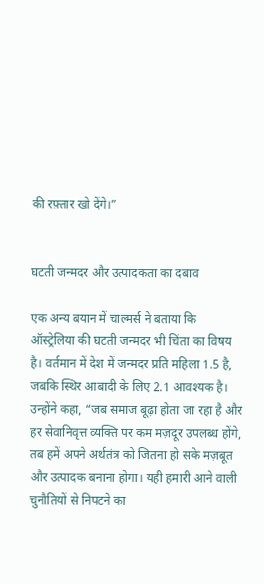की रफ़्तार खो देंगे।”


घटती जन्मदर और उत्पादकता का दबाव

एक अन्य बयान में चाल्मर्स ने बताया कि ऑस्ट्रेलिया की घटती जन्मदर भी चिंता का विषय है। वर्तमान में देश में जन्मदर प्रति महिला 1.5 है, जबकि स्थिर आबादी के लिए 2.1 आवश्यक है।
उन्होंने कहा, “जब समाज बूढ़ा होता जा रहा है और हर सेवानिवृत्त व्यक्ति पर कम मज़दूर उपलब्ध होंगे, तब हमें अपने अर्थतंत्र को जितना हो सके मज़बूत और उत्पादक बनाना होगा। यही हमारी आने वाली चुनौतियों से निपटने का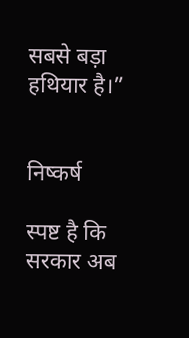सबसे बड़ा हथियार है।”


निष्कर्ष

स्पष्ट है कि सरकार अब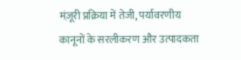मंज़ूरी प्रक्रिया में तेजी, पर्यावरणीय कानूनों के सरलीकरण और उत्पादकता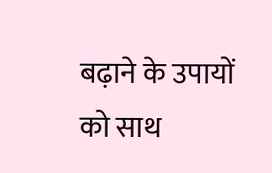बढ़ाने के उपायों को साथ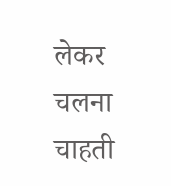लेकर चलना चाहती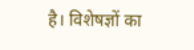है। विशेषज्ञों का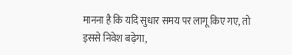मानना है कि यदि सुधार समय पर लागू किए गए, तो इससे निवेश बढ़ेगा,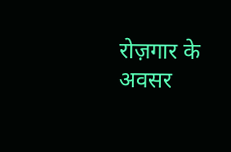रोज़गार के अवसर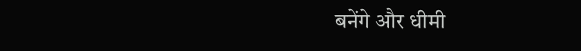बनेंगे और धीमी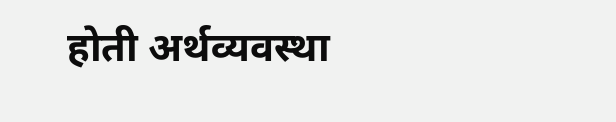होती अर्थव्यवस्था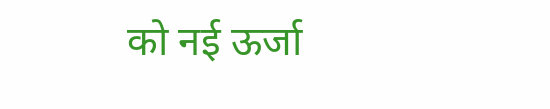को नई ऊर्जा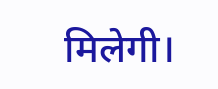मिलेगी।